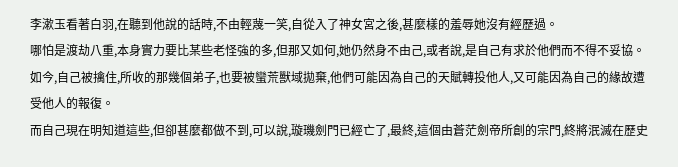李漱玉看著白羽,在聽到他說的話時,不由輕蔑一笑,自從入了神女宮之後,甚麼樣的羞辱她沒有經歷過。
哪怕是渡劫八重,本身實力要比某些老怪強的多,但那又如何,她仍然身不由己,或者說,是自己有求於他們而不得不妥協。
如今,自己被擒住,所收的那幾個弟子,也要被蠻荒獸域拋棄,他們可能因為自己的天賦轉投他人,又可能因為自己的緣故遭受他人的報復。
而自己現在明知道這些,但卻甚麼都做不到,可以說,璇璣劍門已經亡了,最終,這個由蒼茫劍帝所創的宗門,終將泯滅在歷史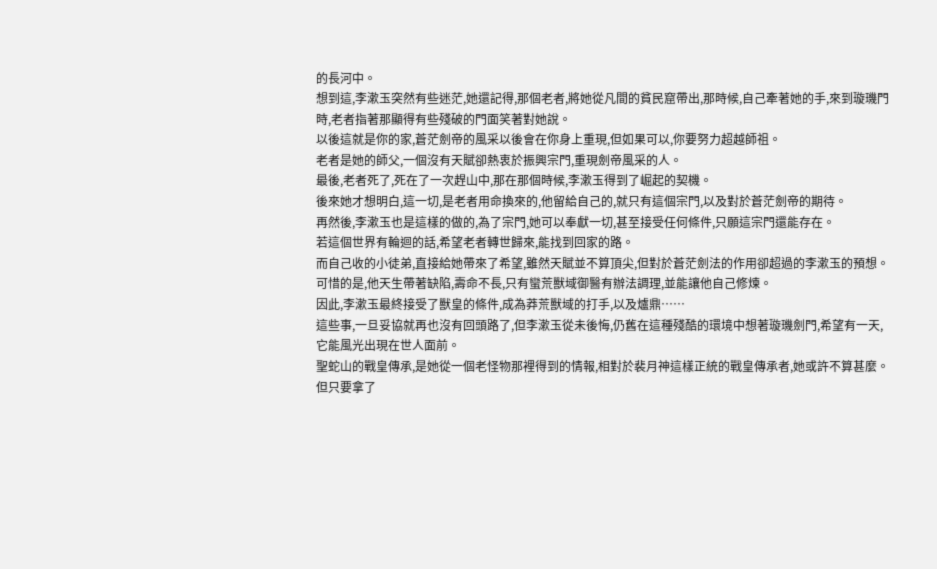的長河中。
想到這,李漱玉突然有些迷茫,她還記得,那個老者,將她從凡間的貧民窟帶出,那時候,自己牽著她的手,來到璇璣門時,老者指著那顯得有些殘破的門面笑著對她說。
以後這就是你的家,蒼茫劍帝的風采以後會在你身上重現,但如果可以,你要努力超越師祖。
老者是她的師父,一個沒有天賦卻熱衷於振興宗門,重現劍帝風采的人。
最後,老者死了,死在了一次趕山中,那在那個時候,李漱玉得到了崛起的契機。
後來她才想明白,這一切,是老者用命換來的,他留給自己的,就只有這個宗門,以及對於蒼茫劍帝的期待。
再然後,李漱玉也是這樣的做的,為了宗門,她可以奉獻一切,甚至接受任何條件,只願這宗門還能存在。
若這個世界有輪迴的話,希望老者轉世歸來,能找到回家的路。
而自己收的小徒弟,直接給她帶來了希望,雖然天賦並不算頂尖,但對於蒼茫劍法的作用卻超過的李漱玉的預想。
可惜的是,他天生帶著缺陷,壽命不長,只有蠻荒獸域御醫有辦法調理,並能讓他自己修煉。
因此,李漱玉最終接受了獸皇的條件,成為莽荒獸域的打手,以及爐鼎……
這些事,一旦妥協就再也沒有回頭路了,但李漱玉從未後悔,仍舊在這種殘酷的環境中想著璇璣劍門,希望有一天,它能風光出現在世人面前。
聖蛇山的戰皇傳承,是她從一個老怪物那裡得到的情報,相對於裴月神這樣正統的戰皇傳承者,她或許不算甚麼。
但只要拿了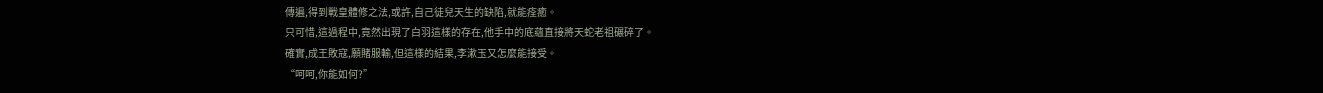傳遍,得到戰皇體修之法,或許,自己徒兒天生的缺陷,就能痊癒。
只可惜,這過程中,竟然出現了白羽這樣的存在,他手中的底蘊直接將天蛇老祖碾碎了。
確實,成王敗寇,願賭服輸,但這樣的結果,李漱玉又怎麼能接受。
“呵呵,你能如何?”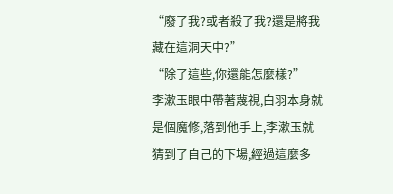“廢了我?或者殺了我?還是將我藏在這洞天中?”
“除了這些,你還能怎麼樣?”
李漱玉眼中帶著蔑視,白羽本身就是個魔修,落到他手上,李漱玉就猜到了自己的下場,經過這麼多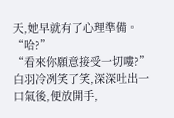天,她早就有了心理準備。
“哈?”
“看來你願意接受一切嘍?”
白羽冷冽笑了笑,深深吐出一口氣後,便放開手,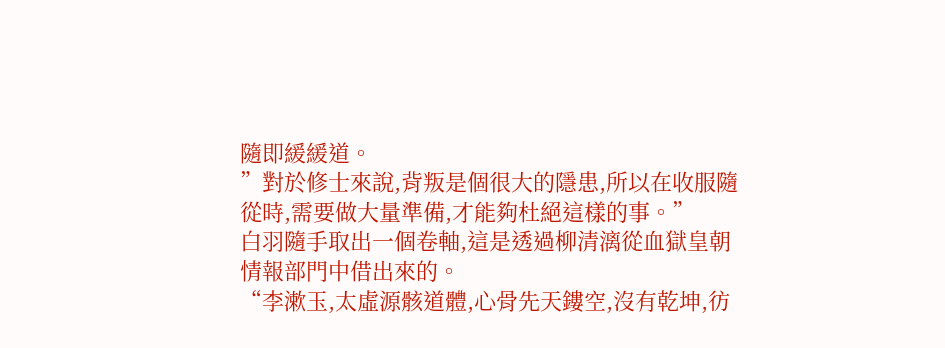隨即緩緩道。
”對於修士來說,背叛是個很大的隱患,所以在收服隨從時,需要做大量準備,才能夠杜絕這樣的事。”
白羽隨手取出一個卷軸,這是透過柳清漓從血獄皇朝情報部門中借出來的。
“李漱玉,太虛源骸道體,心骨先天鏤空,沒有乾坤,彷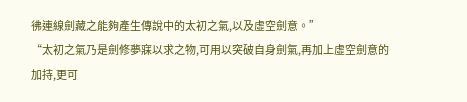彿連線劍藏之能夠產生傳說中的太初之氣,以及虛空劍意。”
“太初之氣乃是劍修夢寐以求之物,可用以突破自身劍氣,再加上虛空劍意的加持,更可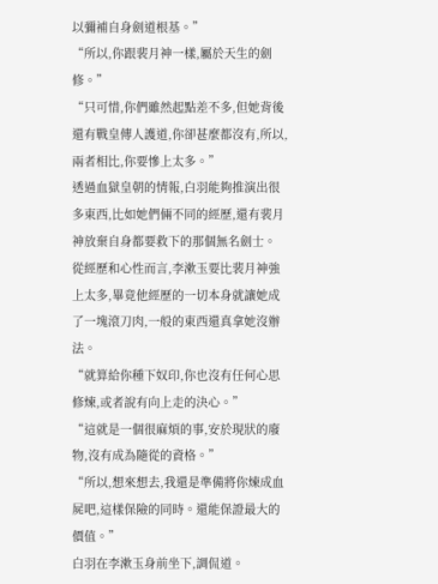以彌補自身劍道根基。”
“所以,你跟裴月神一樣,屬於天生的劍修。”
“只可惜,你們雖然起點差不多,但她背後還有戰皇傳人護道,你卻甚麼都沒有,所以,兩者相比,你要慘上太多。”
透過血獄皇朝的情報,白羽能夠推演出很多東西,比如她們倆不同的經歷,還有裴月神放棄自身都要救下的那個無名劍士。
從經歷和心性而言,李漱玉要比裴月神強上太多,畢竟他經歷的一切本身就讓她成了一塊滾刀肉,一般的東西還真拿她沒辦法。
“就算給你種下奴印,你也沒有任何心思修煉,或者說有向上走的決心。”
“這就是一個很麻煩的事,安於現狀的廢物,沒有成為隨從的資格。”
“所以,想來想去,我還是準備將你煉成血屍吧,這樣保險的同時。還能保證最大的價值。”
白羽在李漱玉身前坐下,調侃道。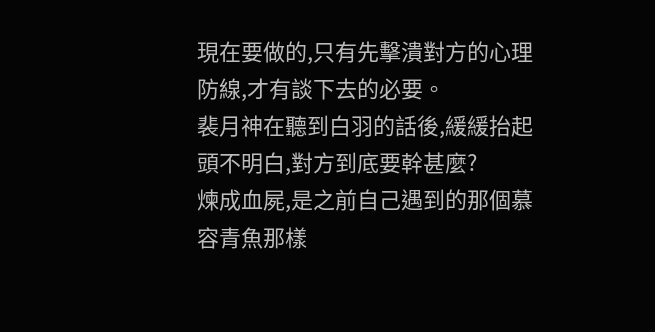現在要做的,只有先擊潰對方的心理防線,才有談下去的必要。
裴月神在聽到白羽的話後,緩緩抬起頭不明白,對方到底要幹甚麼?
煉成血屍,是之前自己遇到的那個慕容青魚那樣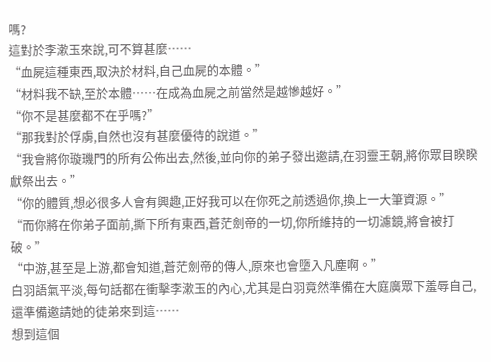嗎?
這對於李漱玉來說,可不算甚麼……
“血屍這種東西,取決於材料,自己血屍的本體。”
“材料我不缺,至於本體……在成為血屍之前當然是越慘越好。”
“你不是甚麼都不在乎嗎?”
“那我對於俘虜,自然也沒有甚麼優待的說道。”
“我會將你璇璣門的所有公佈出去,然後,並向你的弟子發出邀請,在羽靈王朝,將你眾目睽睽獻祭出去。”
“你的體質,想必很多人會有興趣,正好我可以在你死之前透過你,換上一大筆資源。”
“而你將在你弟子面前,撕下所有東西,蒼茫劍帝的一切,你所維持的一切濾鏡,將會被打破。”
“中游,甚至是上游,都會知道,蒼茫劍帝的傳人,原來也會墮入凡塵啊。”
白羽語氣平淡,每句話都在衝擊李漱玉的內心,尤其是白羽竟然準備在大庭廣眾下羞辱自己,還準備邀請她的徒弟來到這……
想到這個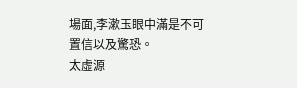場面,李漱玉眼中滿是不可置信以及驚恐。
太虛源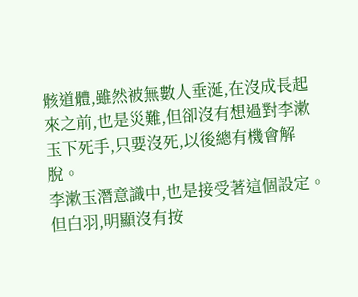骸道體,雖然被無數人垂涎,在沒成長起來之前,也是災難,但卻沒有想過對李漱玉下死手,只要沒死,以後總有機會解脫。
李漱玉潛意識中,也是接受著這個設定。
但白羽,明顯沒有按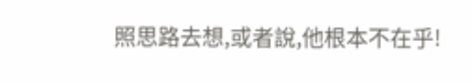照思路去想,或者說,他根本不在乎!